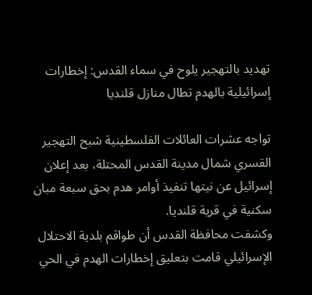تهديد بالتهجير يلوح في سماء القدس: إخطارات إسرائيلية بالهدم تطال منازل قلنديا

تواجه عشرات العائلات الفلسطينية شبح التهجير القسري شمال مدينة القدس المحتلة، بعد إعلان إسرائيل عن نيتها تنفيذ أوامر هدم بحق سبعة مبان سكنية في قرية قلنديا.
وكشفت محافظة القدس أن طواقم بلدية الاحتلال الإسرائيلي قامت بتعليق إخطارات الهدم في الحي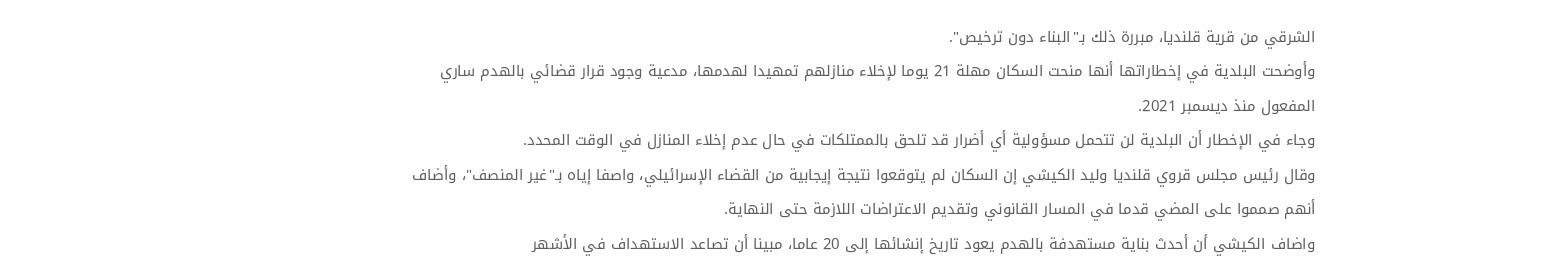الشرقي من قرية قلنديا، مبررة ذلك بـ"البناء دون ترخيص".
وأوضحت البلدية في إخطاراتها أنها منحت السكان مهلة 21 يوما لإخلاء منازلهم تمهيدا لهدمها، مدعية وجود قرار قضائي بالهدم ساري المفعول منذ ديسمبر 2021.
وجاء في الإخطار أن البلدية لن تتحمل مسؤولية أي أضرار قد تلحق بالممتلكات في حال عدم إخلاء المنازل في الوقت المحدد.
وقال رئيس مجلس قروي قلنديا وليد الكيشي إن السكان لم يتوقعوا نتيجة إيجابية من القضاء الإسرائيلي، واصفا إياه بـ"غير المنصف"، وأضاف أنهم صمموا على المضي قدما في المسار القانوني وتقديم الاعتراضات اللازمة حتى النهاية.
واضاف الكيشي أن أحدث بناية مستهدفة بالهدم يعود تاريخ إنشائها إلى 20 عاما، مبينا أن تصاعد الاستهداف في الأشهر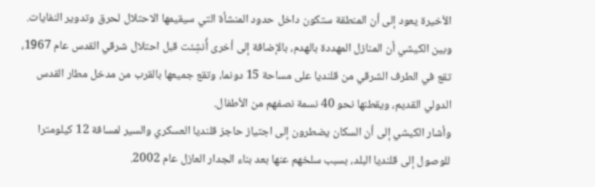الأخيرة يعود إلى أن المنطقة ستكون داخل حدود المنشأة التي سيقيمها الاحتلال لحرق وتدوير النفايات.
وبين الكيشي أن المنازل المهددة بالهدم، بالإضافة إلى أخرى أُنشِئت قبل احتلال شرقي القدس عام 1967، تقع في الطرف الشرقي من قلنديا على مساحة 15 دونما، وتقع جميعها بالقرب من مدخل مطار القدس الدولي القديم، ويقطنها نحو 40 نسمة نصفهم من الأطفال.
وأشار الكيشي إلى أن السكان يضطرون إلى اجتياز حاجز قلنديا العسكري والسير لمسافة 12 كيلومترا للوصول إلى قلنديا البلد، بسبب سلخهم عنها بعد بناء الجدار العازل عام 2002.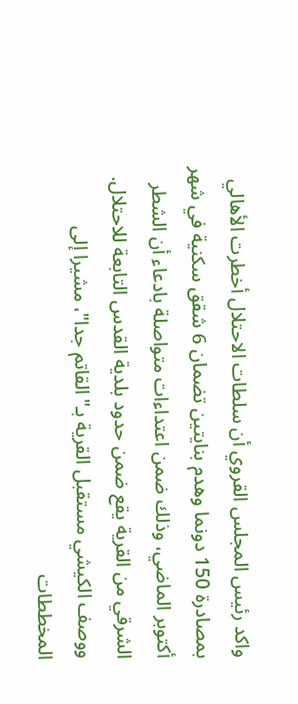واكد رئيس المجلس القروي أن سلطات الاحتلال أخطرت الأهالي بمصادرة 150 دونما وهدم بنايتين تضمان 6 شقق سكنية في شهر أكتوبر الماضي، وذلك ضمن اعتداءات متواصلة بادعاء أن الشطر الشرقي من القرية يقع ضمن حدود بلدية القدس التابعة للاحتلال.
ووصف الكيشي مستقبل القرية بـ"القاتم جدا"، مشيرا إلى المخططات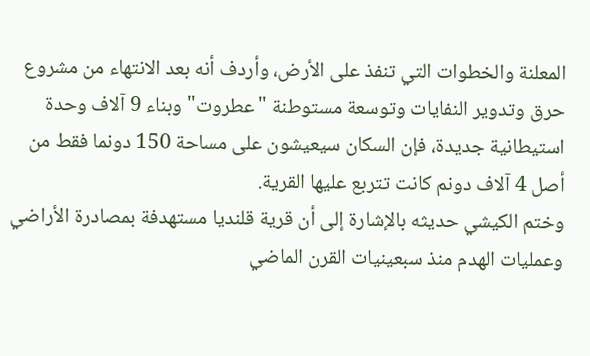المعلنة والخطوات التي تنفذ على الأرض، وأردف أنه بعد الانتهاء من مشروع حرق وتدوير النفايات وتوسعة مستوطنة "عطروت" وبناء 9 آلاف وحدة استيطانية جديدة، فإن السكان سيعيشون على مساحة 150 دونما فقط من أصل 4 آلاف دونم كانت تتربع عليها القرية.
وختم الكيشي حديثه بالإشارة إلى أن قرية قلنديا مستهدفة بمصادرة الأراضي وعمليات الهدم منذ سبعينيات القرن الماضي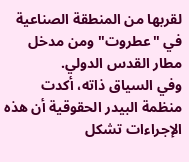لقربها من المنطقة الصناعية في "عطروت" ومن مدخل مطار القدس الدولي.
وفي السياق ذاته، أكدت منظمة البيدر الحقوقية أن هذه الإجراءات تشكل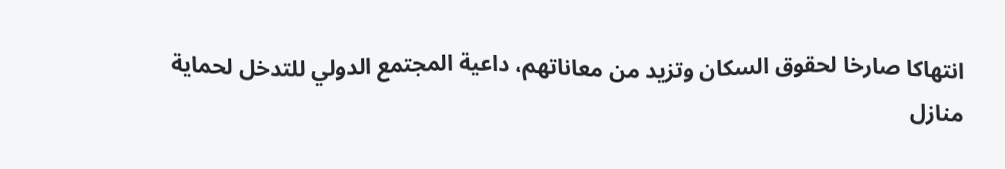انتهاكا صارخا لحقوق السكان وتزيد من معاناتهم، داعية المجتمع الدولي للتدخل لحماية منازل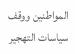المواطنين ووقف سياسات التهجير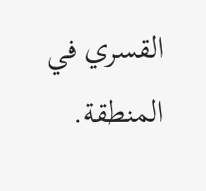القسري في المنطقة.